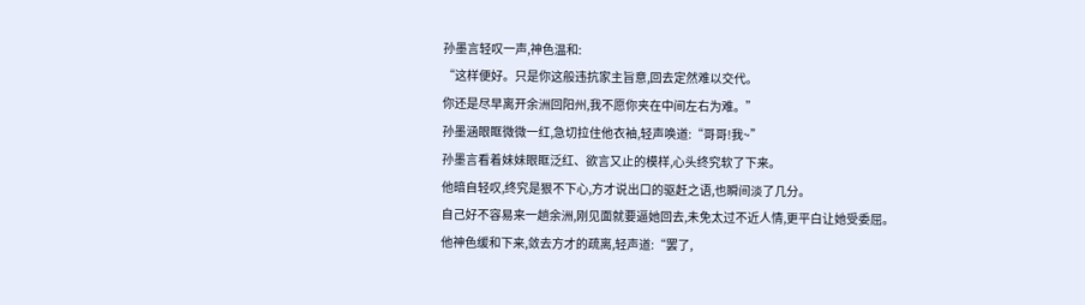孙墨言轻叹一声,神色温和:
“这样便好。只是你这般违抗家主旨意,回去定然难以交代。
你还是尽早离开余洲回阳州,我不愿你夹在中间左右为难。”
孙墨涵眼眶微微一红,急切拉住他衣袖,轻声唤道:“哥哥!我~”
孙墨言看着妹妹眼眶泛红、欲言又止的模样,心头终究软了下来。
他暗自轻叹,终究是狠不下心,方才说出口的驱赶之语,也瞬间淡了几分。
自己好不容易来一趟余洲,刚见面就要逼她回去,未免太过不近人情,更平白让她受委屈。
他神色缓和下来,敛去方才的疏离,轻声道:“罢了,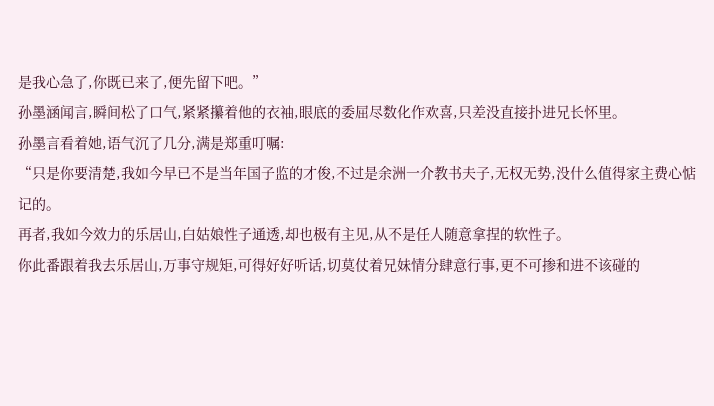是我心急了,你既已来了,便先留下吧。”
孙墨涵闻言,瞬间松了口气,紧紧攥着他的衣袖,眼底的委屈尽数化作欢喜,只差没直接扑进兄长怀里。
孙墨言看着她,语气沉了几分,满是郑重叮嘱:
“只是你要清楚,我如今早已不是当年国子监的才俊,不过是余洲一介教书夫子,无权无势,没什么值得家主费心惦记的。
再者,我如今效力的乐居山,白姑娘性子通透,却也极有主见,从不是任人随意拿捏的软性子。
你此番跟着我去乐居山,万事守规矩,可得好好听话,切莫仗着兄妹情分肆意行事,更不可掺和进不该碰的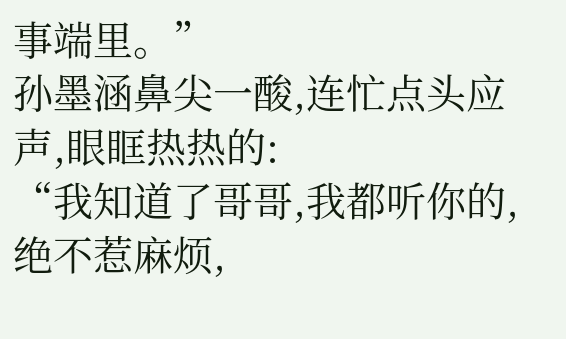事端里。”
孙墨涵鼻尖一酸,连忙点头应声,眼眶热热的:
“我知道了哥哥,我都听你的,绝不惹麻烦,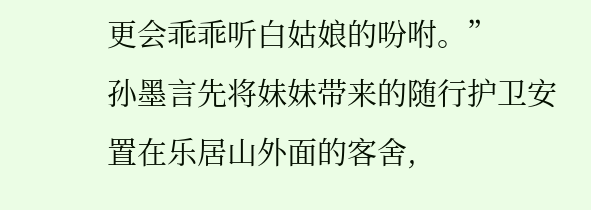更会乖乖听白姑娘的吩咐。”
孙墨言先将妹妹带来的随行护卫安置在乐居山外面的客舍,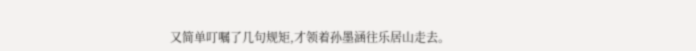又简单叮嘱了几句规矩,才领着孙墨涵往乐居山走去。